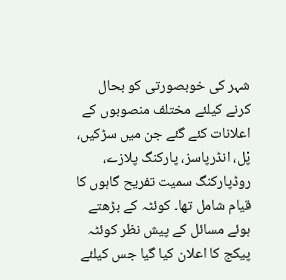شہر کی خوبصورتی کو بحال کرنے کیلئے مختلف منصوبوں کے اعلانات کئے گئے جن میں سڑکیں، پْل، انڈرپاسز، پارکنگ پلازے، روڈپارکنگ سمیت تفریح گاہوں کا قیام شامل تھا۔ کوئٹہ کے بڑھتے ہوئے مسائل کے پیش نظر کوئٹہ پیکج کا اعلان کیا گیا جس کیلئے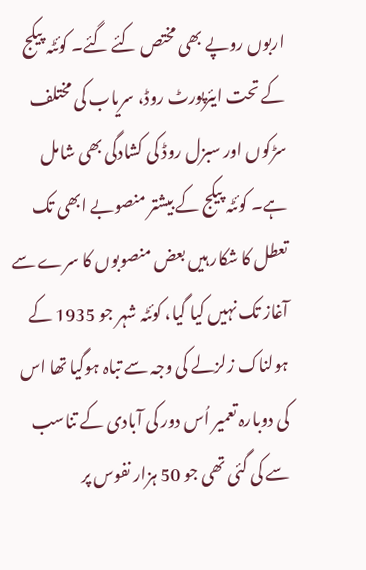اربوں روپے بھی مختص کئے گئے۔ کوئٹہ پیکج کے تحت ایئرپورٹ روڈ، سریاب کی مختلف سڑکوں اور سبزل روڈ کی کشادگی بھی شامل ہے۔ کوئٹہ پیکج کے بیشتر منصوبے ابھی تک تعطل کا شکار ہیں بعض منصوبوں کا سرے سے آغاز تک نہیں کیا گیا، کوئٹہ شہر جو 1935 کے ہولناک زلزلے کی وجہ سے تباہ ہوگیا تھا اس کی دوبارہ تعمیر اُس دور کی آبادی کے تناسب سے کی گئی تھی جو 50 ہزار نفوس پر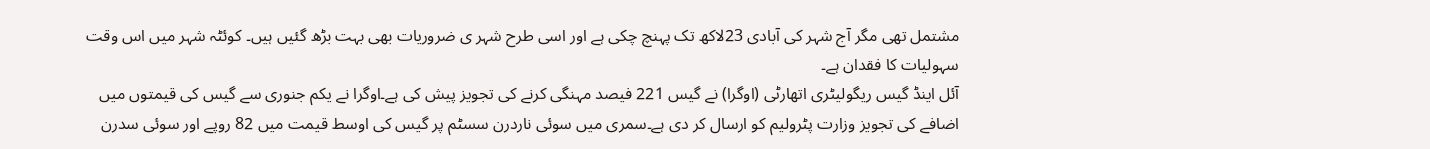مشتمل تھی مگر آج شہر کی آبادی 23لاکھ تک پہنچ چکی ہے اور اسی طرح شہر ی ضروریات بھی بہت بڑھ گئیں ہیں۔ کوئٹہ شہر میں اس وقت سہولیات کا فقدان ہے۔
آئل اینڈ گیس ریگولیٹری اتھارٹی (اوگرا) نے گیس 221 فیصد مہنگی کرنے کی تجویز پیش کی ہے۔اوگرا نے یکم جنوری سے گیس کی قیمتوں میں اضافے کی تجویز وزارت پٹرولیم کو ارسال کر دی ہے۔سمری میں سوئی ناردرن سسٹم پر گیس کی اوسط قیمت میں 82 روپے اور سوئی سدرن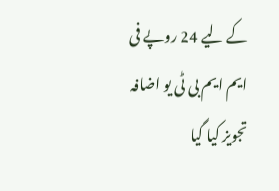کے لیے 24 روپے فی ایم ایم بی ٹی یو اضافہ تجویز کیا گیا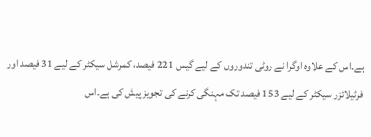ہے۔اس کے علاوہ اوگرا نے روٹی تندوروں کے لیے گیس 221 فیصد، کمرشل سیکٹر کے لیے 31 فیصد اور فرٹیلائزر سیکٹر کے لیے 153 فیصد تک مہنگی کرنے کی تجویز پیش کی ہے۔اس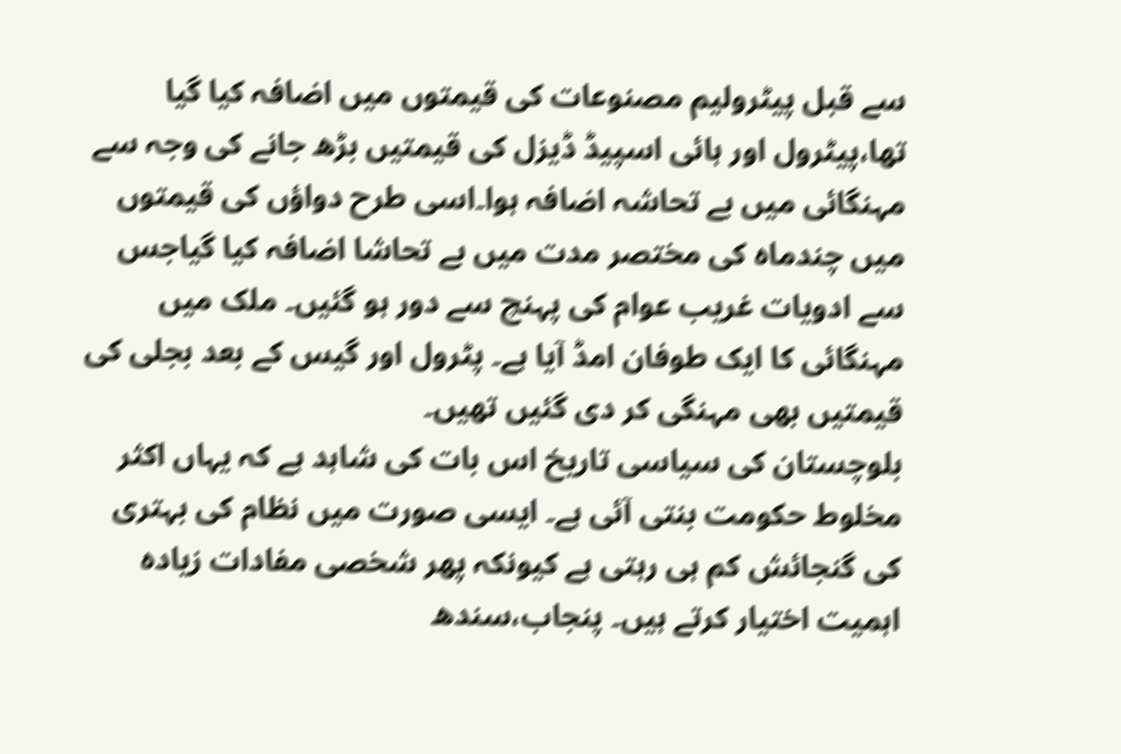سے قبل پیٹرولیم مصنوعات کی قیمتوں میں اضافہ کیا گیا تھا،پیٹرول اور ہائی اسپیڈ ڈیزل کی قیمتیں بڑھ جانے کی وجہ سے مہنگائی میں بے تحاشہ اضافہ ہوا۔اسی طرح دواؤں کی قیمتوں میں چندماہ کی مختصر مدت میں بے تحاشا اضافہ کیا گیاجس سے ادویات غریب عوام کی پہنچ سے دور ہو گئیں۔ ملک میں مہنگائی کا ایک طوفان امڈ آیا ہے۔ پٹرول اور گیس کے بعد بجلی کی قیمتیں بھی مہنگی کر دی گئیں تھیں۔
بلوچستان کی سیاسی تاریخ اس بات کی شاہد ہے کہ یہاں اکثر مخلوط حکومت بنتی آئی ہے۔ ایسی صورت میں نظام کی بہتری کی گنجائش کم ہی رہتی ہے کیونکہ پھر شخصی مفادات زیادہ اہمیت اختیار کرتے ہیں۔ پنجاب،سندھ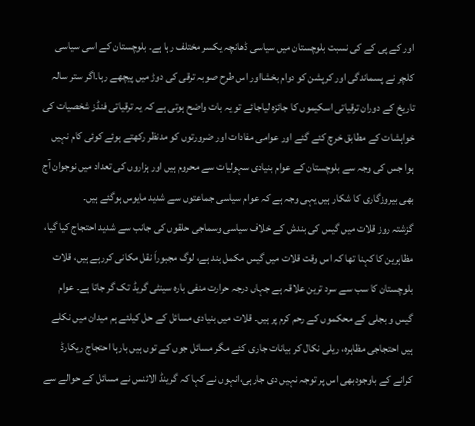اور کے پی کے کی نسبت بلوچستان میں سیاسی ڈھانچہ یکسر مختلف رہا ہے۔ بلوچستان کے اسی سیاسی کلچر نے پسماندگی اور کرپشن کو دوام بخشااور اس طرح صوبہ ترقی کی دوڑ میں پیچھے رہا۔اگر ستر سالہ تاریخ کے دوران ترقیاتی اسکیموں کا جائزہ لیاجائے تو یہ بات واضح ہوتی ہے کہ یہ ترقیاتی فنڈز شخصیات کی خواہشات کے مطابق خرچ کئے گئے اور عوامی مفادات اور ضرورتوں کو مدنظر رکھتے ہوئے کوئی کام نہیں ہوا جس کی وجہ سے بلوچستان کے عوام بنیادی سہولیات سے محروم ہیں اور ہزاروں کی تعداد میں نوجوان آج بھی بیروزگاری کا شکار ہیں یہی وجہ ہے کہ عوام سیاسی جماعتوں سے شدید مایوس ہوگئے ہیں۔
گزشتہ روز قلات میں گیس کی بندش کے خلاف سیاسی وسماجی حلقوں کی جانب سے شدید احتجاج کیا گیا، مظاہرین کا کہنا تھا کہ اس وقت قلات میں گیس مکمل بند ہے، لوگ مجبوراَ نقل مکانی کررہے ہیں، قلات بلوچستان کا سب سے سرد ترین علاقہ ہے جہاں درجہ حرارت منفی بارہ سینٹی گریڈ تک گر جاتا ہے۔ عوام گیس و بجلی کے محکموں کے رحم کرم پر ہیں۔ قلات میں بنیادی مسائل کے حل کیلئے ہم میدان میں نکلے ہیں احتجاجی مظاہرہ، ریلی نکال کر بیانات جاری کئے مگر مسائل جوں کے توں ہیں بارہا احتجاج ریکارڈ کرانے کے باوجودبھی اس پر توجہ نہیں دی جارہی،انہوں نے کہا کہ گرینڈ الائنس نے مسائل کے حوالے سے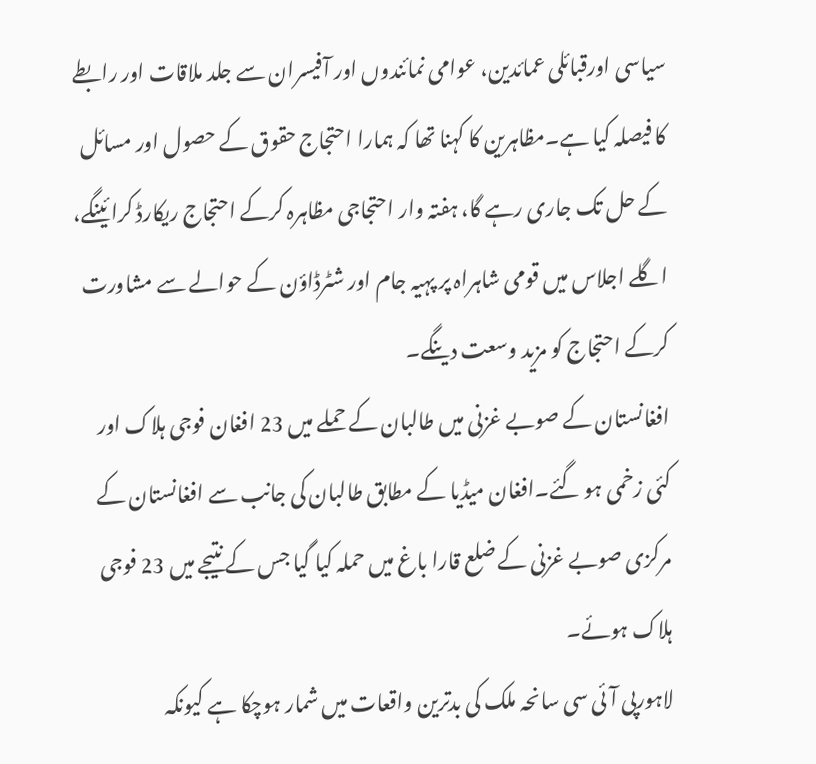سیاسی اورقبائلی عمائدین، عوامی نمائندوں اور آفیسران سے جلد ملاقات اور رابطے کا فیصلہ کیا ہے۔مظاہرین کا کہنا تھا کہ ہمارا احتجاج حقوق کے حصول اور مسائل کے حل تک جاری رہے گا، ہفتہ وار احتجاجی مظاہرہ کرکے احتجاج ریکارڈ کرائینگے، اگلے اجلاس میں قومی شاہراہ پر پہیہ جام اور شٹرڈاؤن کے حوالے سے مشاورت کرکے احتجاج کو مزید وسعت دینگے۔
افغانستان کے صوبے غزنی میں طالبان کے حملے میں 23 افغان فوجی ہلاک اور کئی زخمی ہو گئے۔افغان میڈیا کے مطابق طالبان کی جانب سے افغانستان کے مرکزی صوبے غزنی کے ضلع قارا باغ میں حملہ کیا گیا جس کے نتیجے میں 23 فوجی ہلاک ہوئے۔
لاہورپی آئی سی سانحہ ملک کی بدترین واقعات میں شمار ہوچکا ہے کیونکہ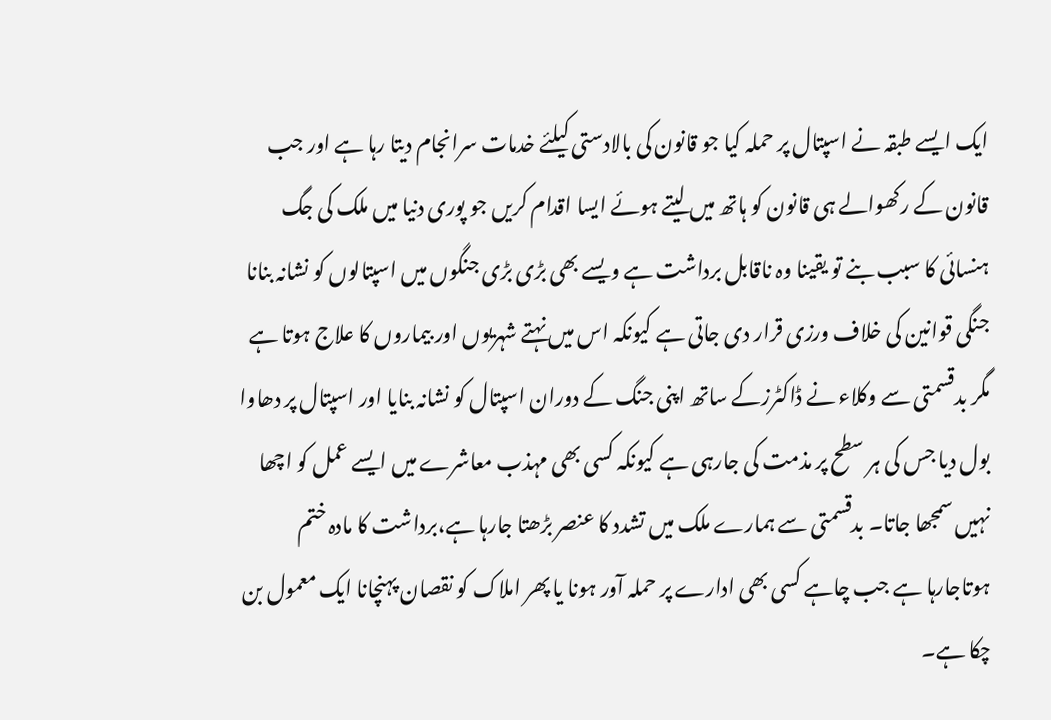ایک ایسے طبقہ نے اسپتال پر حملہ کیا جو قانون کی بالادستی کیلئے خدمات سرانجام دیتا رہا ہے اور جب قانون کے رکھوالے ہی قانون کو ہاتھ میں لیتے ہوئے ایسا اقدام کریں جو پوری دنیا میں ملک کی جگ ہنسائی کا سبب بنے تو یقینا وہ ناقابل برداشت ہے ویسے بھی بڑی بڑی جنگوں میں اسپتالوں کو نشانہ بنانا جنگی قوانین کی خلاف ورزی قرار دی جاتی ہے کیونکہ اس میں نہتے شہریوں اور بیماروں کا علاج ہوتا ہے مگر بدقسمتی سے وکلاء نے ڈاکٹرزکے ساتھ اپنی جنگ کے دوران اسپتال کو نشانہ بنایا اور اسپتال پر دھاوا بول دیا جس کی ہر سطح پر مذمت کی جارہی ہے کیونکہ کسی بھی مہذب معاشرے میں ایسے عمل کو اچھا نہیں سمجھا جاتا۔ بدقسمتی سے ہمارے ملک میں تشدد کا عنصر بڑھتا جارہا ہے،برداشت کا مادہ ختم ہوتاجارہا ہے جب چاہے کسی بھی ادارے پر حملہ آور ہونا یا پھر املاک کو نقصان پہنچانا ایک معمول بن چکا ہے۔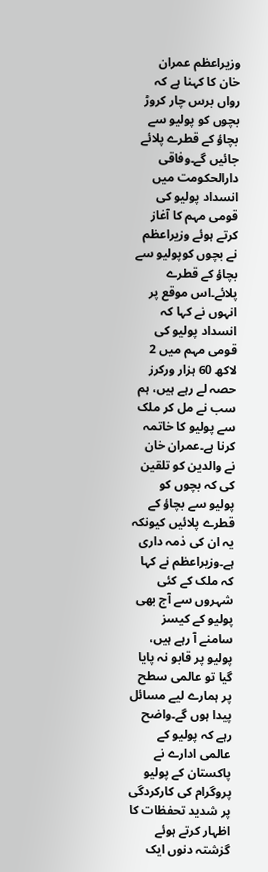وزیراعظم عمران خان کا کہنا ہے کہ رواں برس چار کروڑ بچوں کو پولیو سے بچاؤ کے قطرے پلائے جائیں گے۔وفاقی دارالحکومت میں انسداد پولیو کی قومی مہم کا آغاز کرتے ہوئے وزیراعظم نے بچوں کوپولیو سے بچاؤ کے قطرے پلائے۔اس موقع پر انہوں نے کہا کہ انسداد پولیو کی قومی مہم میں 2 لاکھ 60 ہزار ورکرز حصہ لے رہے ہیں، ہم سب نے مل کر ملک سے پولیو کا خاتمہ کرنا ہے۔عمران خان نے والدین کو تلقین کی کہ بچوں کو پولیو سے بچاؤ کے قطرے پلائیں کیونکہ یہ ان کی ذمہ داری ہے۔وزیراعظم نے کہا کہ ملک کے کئی شہروں سے آج بھی پولیو کے کیسز سامنے آ رہے ہیں، پولیو پر قابو نہ پایا گیا تو عالمی سطح پر ہمارے لیے مسائل پیدا ہوں گے۔واضح رہے کہ پولیو کے عالمی ادارے نے پاکستان کے پولیو پروگرام کی کارکردگی پر شدید تحفظات کا اظہار کرتے ہوئے گزشتہ دنوں ایک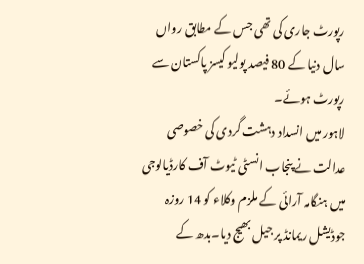رپورٹ جاری کی تھی جس کے مطابق رواں سال دنیا کے 80 فیصد پولیو کیسز پاکستان سے رپورٹ ہوئے۔
لاہور میں انسداد دہشت گردی کی خصوصی عدالت نے پنجاب انسٹی ٹیوٹ آف کارڈیالوجی میں ہنگامہ آرائی کے ملزم وکلاء کو 14 روزہ جوڈیشل ریمانڈ پر جیل بھیج دیا۔بدھ کے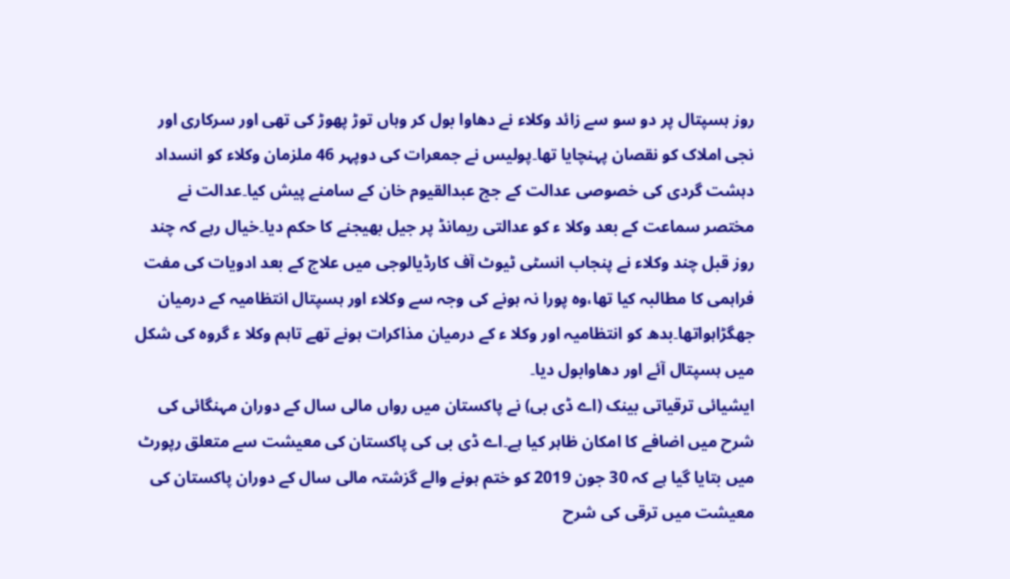روز ہسپتال پر دو سو سے زائد وکلاء نے دھاوا بول کر وہاں توڑ پھوڑ کی تھی اور سرکاری اور نجی املاک کو نقصان پہنچایا تھا۔پولیس نے جمعرات کی دوپہر 46 ملزمان وکلاء کو انسداد دہشت گردی کی خصوصی عدالت کے جج عبدالقیوم خان کے سامنے پیش کیا۔عدالت نے مختصر سماعت کے بعد وکلا ء کو عدالتی ریمانڈ پر جیل بھیجنے کا حکم دیا۔خیال رہے کہ چند روز قبل چند وکلاء نے پنجاب انسٹی ٹیوٹ آف کارڈیالوجی میں علاج کے بعد ادویات کی مفت فراہمی کا مطالبہ کیا تھا،وہ پورا نہ ہونے کی وجہ سے وکلاء اور ہسپتال انتظامیہ کے درمیان جھگڑاہواتھا۔بدھ کو انتظامیہ اور وکلا ء کے درمیان مذاکرات ہونے تھے تاہم وکلا ء گروہ کی شکل میں ہسپتال آئے اور دھاوابول دیا۔
ایشیائی ترقیاتی بینک (اے ڈی بی) نے پاکستان میں رواں مالی سال کے دوران مہنگائی کی شرح میں اضافے کا امکان ظاہر کیا ہے۔اے ڈی بی کی پاکستان کی معیشت سے متعلق رپورٹ میں بتایا گیا ہے کہ 30 جون 2019 کو ختم ہونے والے گزشتہ مالی سال کے دوران پاکستان کی معیشت میں ترقی کی شرح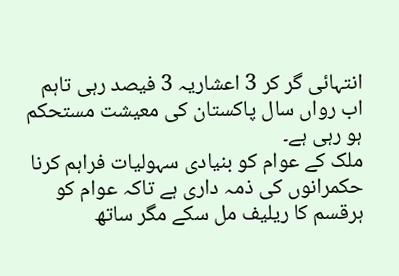انتہائی گر کر 3 اعشاریہ 3 فیصد رہی تاہم اب رواں سال پاکستان کی معیشت مستحکم ہو رہی ہے۔
ملک کے عوام کو بنیادی سہولیات فراہم کرنا حکمرانوں کی ذمہ داری ہے تاکہ عوام کو ہرقسم کا ریلیف مل سکے مگر ساتھ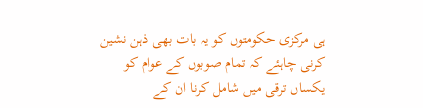ہی مرکزی حکومتوں کو یہ بات بھی ذہن نشین کرنی چاہئے کہ تمام صوبوں کے عوام کو یکساں ترقی میں شامل کرنا ان کے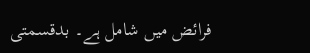فرائض میں شامل ہے۔ بدقسمتی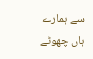سے ہمارے ہاں چھوٹے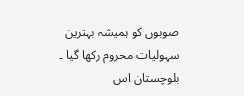صوبوں کو ہمیشہ بہترین سہولیات محروم رکھا گیا ۔ بلوچستان اس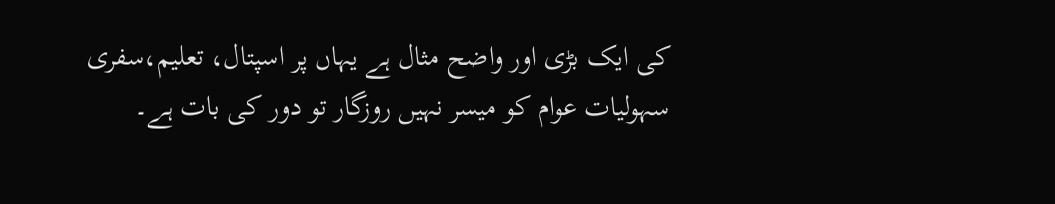کی ایک بڑی اور واضح مثال ہے یہاں پر اسپتال، تعلیم،سفری سہولیات عوام کو میسر نہیں روزگار تو دور کی بات ہے۔